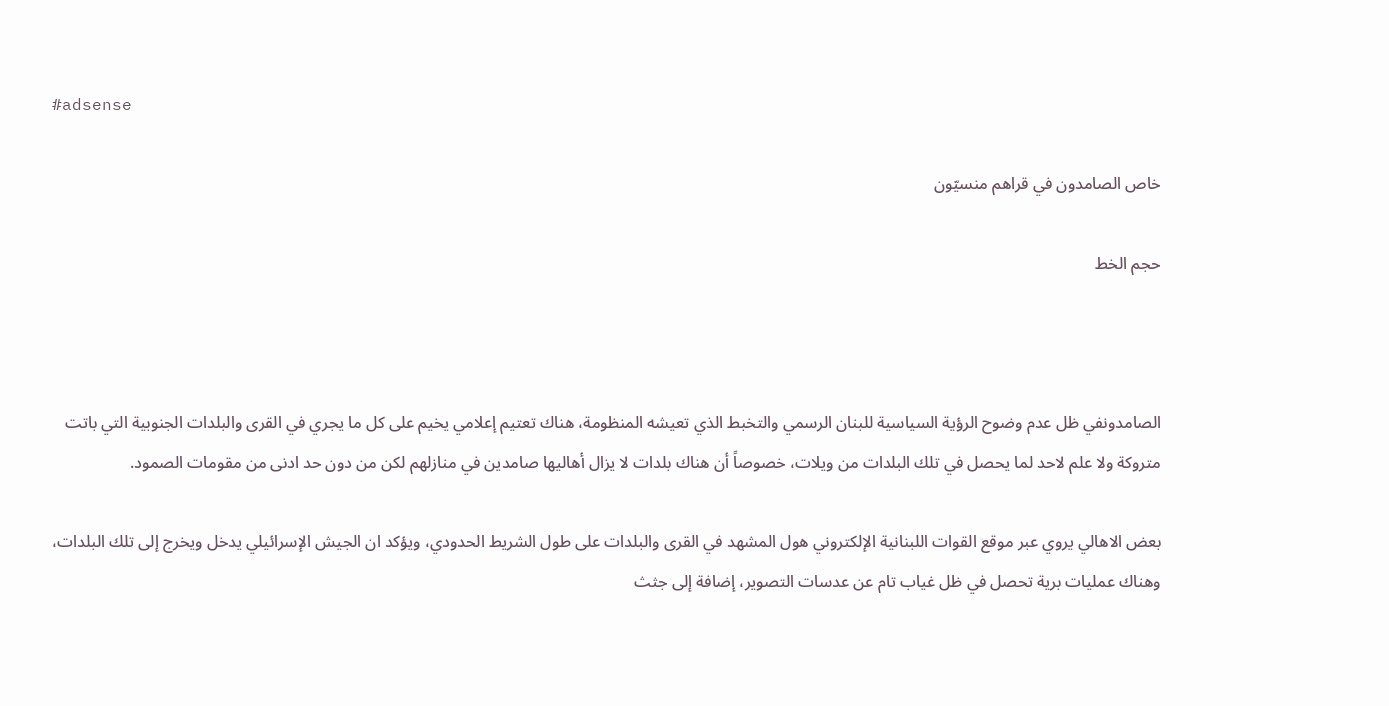#adsense

خاص الصامدون في قراهم منسيّون

حجم الخط



الصامدونفي ظل عدم وضوح الرؤية السياسية للبنان الرسمي والتخبط الذي تعيشه المنظومة، هناك تعتيم إعلامي يخيم على كل ما يجري في القرى والبلدات الجنوبية التي باتت متروكة ولا علم لاحد لما يحصل في تلك البلدات من ويلات، خصوصاً أن هناك بلدات لا يزال أهاليها صامدين في منازلهم لكن من دون حد ادنى من مقومات الصمود.

بعض الاهالي يروي عبر موقع القوات اللبنانية الإلكتروني هول المشهد في القرى والبلدات على طول الشريط الحدودي، ويؤكد ان الجيش الإسرائيلي يدخل ويخرج إلى تلك البلدات، وهناك عمليات برية تحصل في ظل غياب تام عن عدسات التصوير، إضافة إلى جثث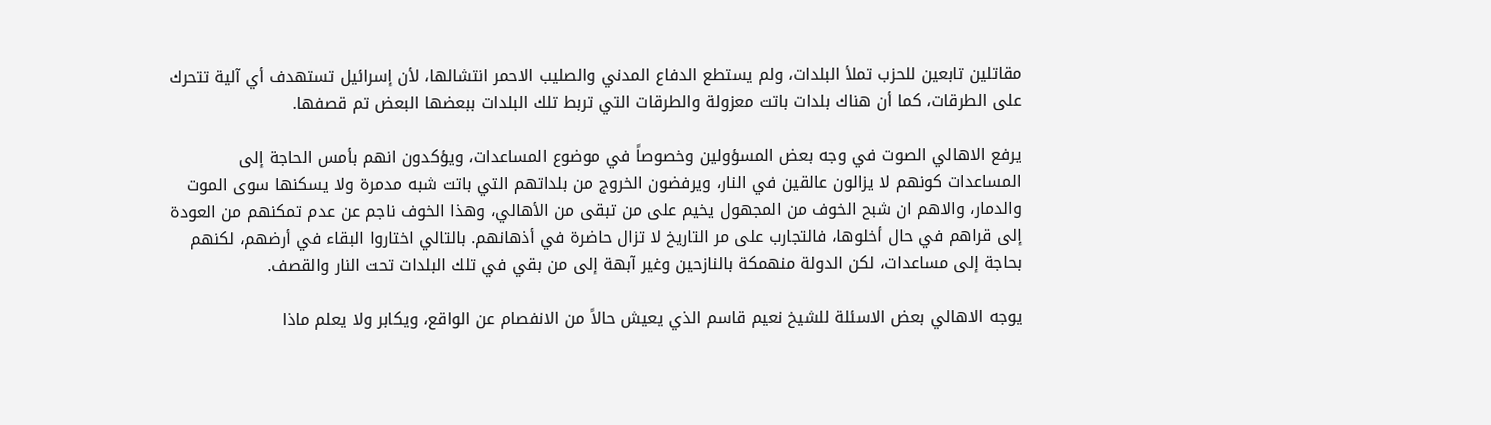مقاتلين تابعين للحزب تملأ البلدات، ولم يستطع الدفاع المدني والصليب الاحمر انتشالها، لأن إسرائيل تستهدف أي آلية تتحرك على الطرقات، كما أن هناك بلدات باتت معزولة والطرقات التي تربط تلك البلدات ببعضها البعض تم قصفها.

يرفع الاهالي الصوت في وجه بعض المسؤولين وخصوصاً في موضوع المساعدات، ويؤكدون انهم بأمس الحاجة إلى المساعدات كونهم لا يزالون عالقين في النار، ويرفضون الخروج من بلداتهم التي باتت شبه مدمرة ولا يسكنها سوى الموت والدمار، والاهم ان شبح الخوف من المجهول يخيم على من تبقى من الأهالي، وهذا الخوف ناجم عن عدم تمكنهم من العودة إلى قراهم في حال أخلوها، فالتجارب على مر التاريخ لا تزال حاضرة في أذهانهم. بالتالي اختاروا البقاء في أرضهم، لكنهم بحاجة إلى مساعدات، لكن الدولة منهمكة بالنازحين وغير آبهة إلى من بقي في تلك البلدات تحت النار والقصف.

يوجه الاهالي بعض الاسئلة للشيخ نعيم قاسم الذي يعيش حالاً من الانفصام عن الواقع، ويكابر ولا يعلم ماذا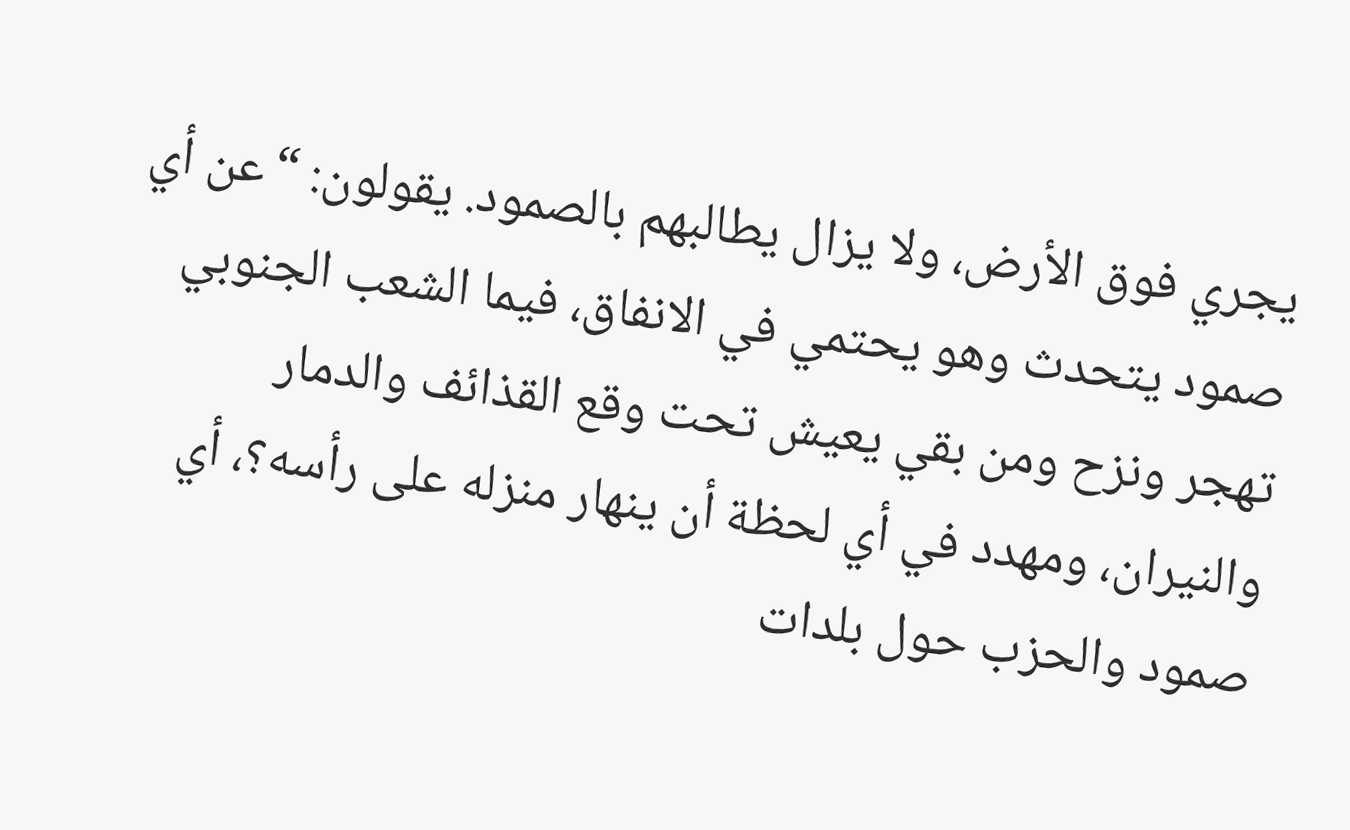يجري فوق الأرض، ولا يزال يطالبهم بالصمود. يقولون: “عن أي صمود يتحدث وهو يحتمي في الانفاق، فيما الشعب الجنوبي تهجر ونزح ومن بقي يعيش تحت وقع القذائف والدمار والنيران، ومهدد في أي لحظة أن ينهار منزله على رأسه؟، أي صمود والحزب حول بلدات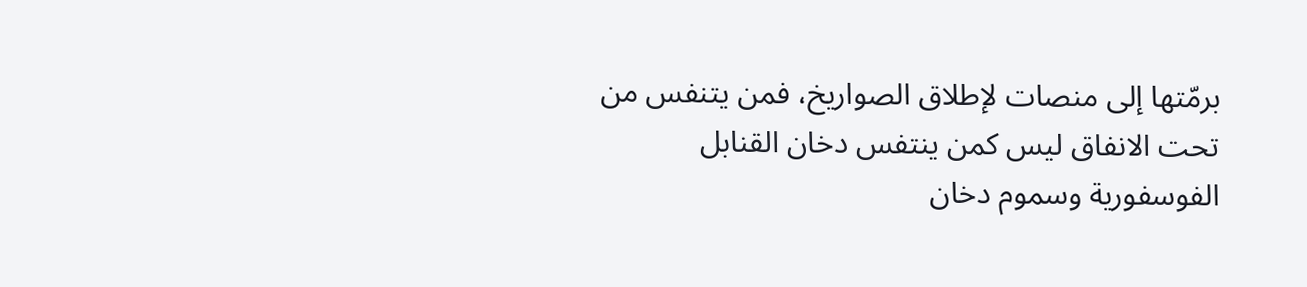برمّتها إلى منصات لإطلاق الصواريخ، فمن يتنفس من تحت الانفاق ليس كمن ينتفس دخان القنابل الفوسفورية وسموم دخان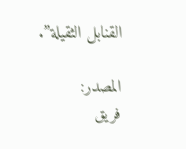القنابل الثقيلة”.

المصدر:
فريق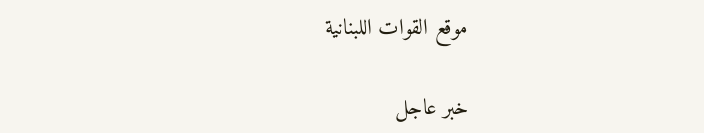موقع القوات اللبنانية

خبر عاجل